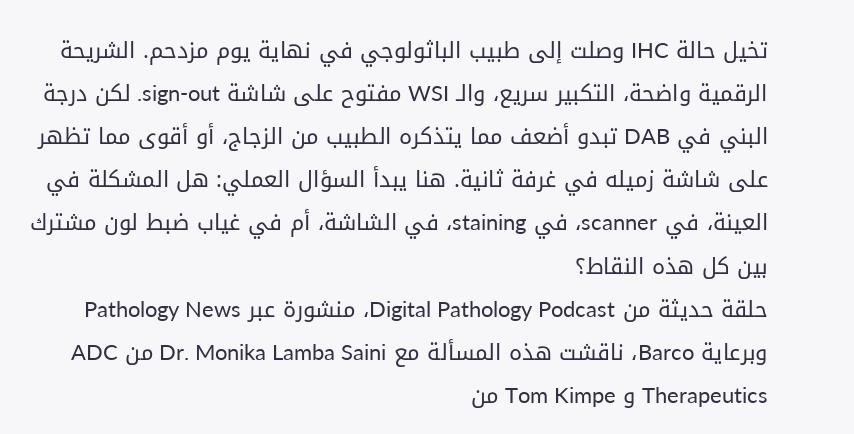تخيل حالة IHC وصلت إلى طبيب الباثولوجي في نهاية يوم مزدحم. الشريحة الرقمية واضحة، التكبير سريع، والـ WSI مفتوح على شاشة sign-out. لكن درجة البني في DAB تبدو أضعف مما يتذكره الطبيب من الزجاج، أو أقوى مما تظهر على شاشة زميله في غرفة ثانية. هنا يبدأ السؤال العملي: هل المشكلة في العينة، في scanner، في staining، في الشاشة، أم في غياب ضبط لون مشترك بين كل هذه النقاط؟
حلقة حديثة من Digital Pathology Podcast، منشورة عبر Pathology News وبرعاية Barco، ناقشت هذه المسألة مع Dr. Monika Lamba Saini من ADC Therapeutics و Tom Kimpe من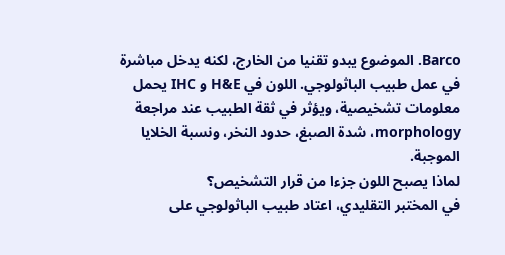Barco. الموضوع يبدو تقنيا من الخارج، لكنه يدخل مباشرة في عمل طبيب الباثولوجي. اللون في H&E و IHC يحمل معلومات تشخيصية، ويؤثر في ثقة الطبيب عند مراجعة morphology، شدة الصبغ، حدود النخر، ونسبة الخلايا الموجبة.
لماذا يصبح اللون جزءا من قرار التشخيص؟
في المختبر التقليدي، اعتاد طبيب الباثولوجي على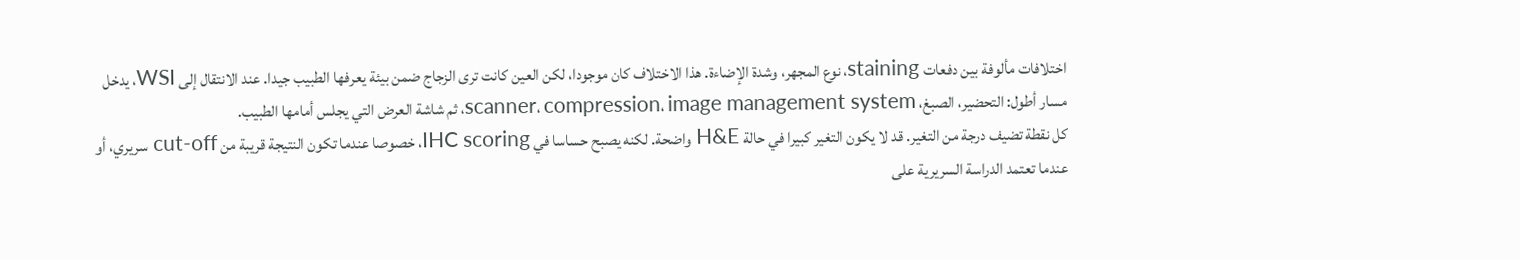اختلافات مألوفة بين دفعات staining، نوع المجهر، وشدة الإضاءة. هذا الاختلاف كان موجودا، لكن العين كانت ترى الزجاج ضمن بيئة يعرفها الطبيب جيدا. عند الانتقال إلى WSI، يدخل مسار أطول: التحضير، الصبغ، scanner، compression، image management system، ثم شاشة العرض التي يجلس أمامها الطبيب.
كل نقطة تضيف درجة من التغير. قد لا يكون التغير كبيرا في حالة H&E واضحة. لكنه يصبح حساسا في IHC scoring، خصوصا عندما تكون النتيجة قريبة من cut-off سريري، أو عندما تعتمد الدراسة السريرية على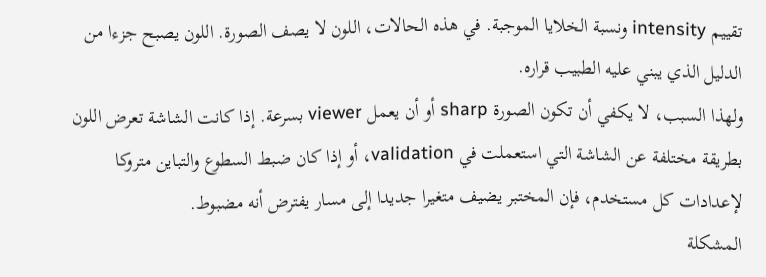تقييم intensity ونسبة الخلايا الموجبة. في هذه الحالات، اللون لا يصف الصورة. اللون يصبح جزءا من الدليل الذي يبني عليه الطبيب قراره.
ولهذا السبب، لا يكفي أن تكون الصورة sharp أو أن يعمل viewer بسرعة. إذا كانت الشاشة تعرض اللون بطريقة مختلفة عن الشاشة التي استعملت في validation، أو إذا كان ضبط السطوع والتباين متروكا لإعدادات كل مستخدم، فإن المختبر يضيف متغيرا جديدا إلى مسار يفترض أنه مضبوط.
المشكلة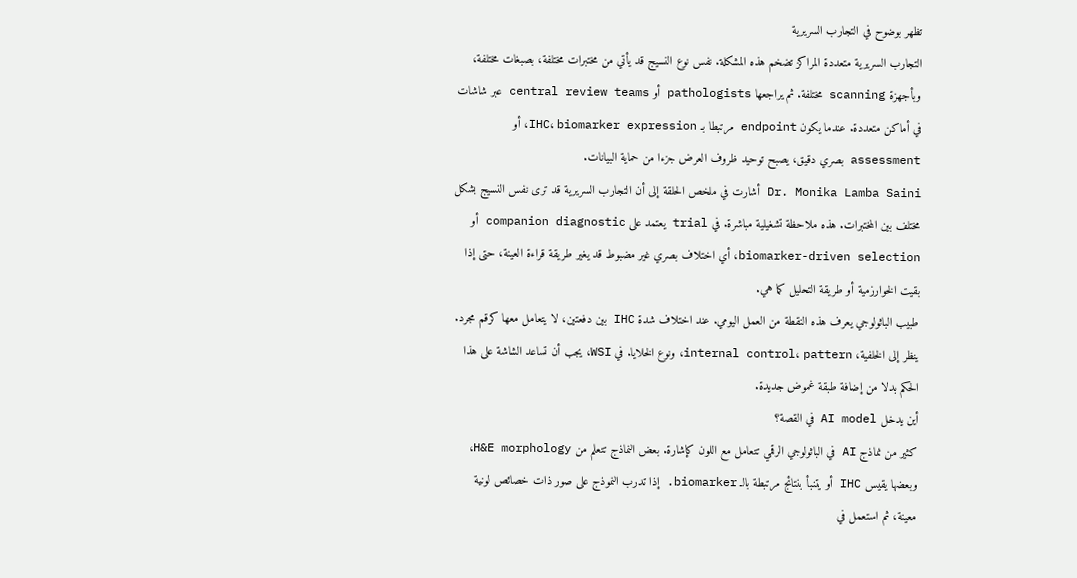تظهر بوضوح في التجارب السريرية
التجارب السريرية متعددة المراكز تضخم هذه المشكلة. نفس نوع النسيج قد يأتي من مختبرات مختلفة، بصبغات مختلفة، وبأجهزة scanning مختلفة. ثم يراجعها pathologists أو central review teams عبر شاشات في أماكن متعددة. عندما يكون endpoint مرتبطا بـ IHC، biomarker expression، أو assessment بصري دقيق، يصبح توحيد ظروف العرض جزءا من حماية البيانات.
Dr. Monika Lamba Saini أشارت في ملخص الحلقة إلى أن التجارب السريرية قد ترى نفس النسيج بشكل مختلف بين المختبرات. هذه ملاحظة تشغيلية مباشرة. في trial يعتمد على companion diagnostic أو biomarker-driven selection، أي اختلاف بصري غير مضبوط قد يغير طريقة قراءة العينة، حتى إذا بقيت الخوارزمية أو طريقة التحليل كما هي.
طبيب الباثولوجي يعرف هذه النقطة من العمل اليومي. عند اختلاف شدة IHC بين دفعتين، لا يتعامل معها كرقم مجرد. ينظر إلى الخلفية، internal control، pattern، ونوع الخلايا. في WSI، يجب أن تساعد الشاشة على هذا الحكم بدلا من إضافة طبقة غموض جديدة.
أين يدخل AI model في القصة؟
كثير من نماذج AI في الباثولوجي الرقمي تتعامل مع اللون كإشارة. بعض النماذج تتعلم من H&E morphology، وبعضها يقيس IHC أو يتنبأ بنتائج مرتبطة بالـ biomarker. إذا تدرب النموذج على صور ذات خصائص لونية معينة، ثم استعمل في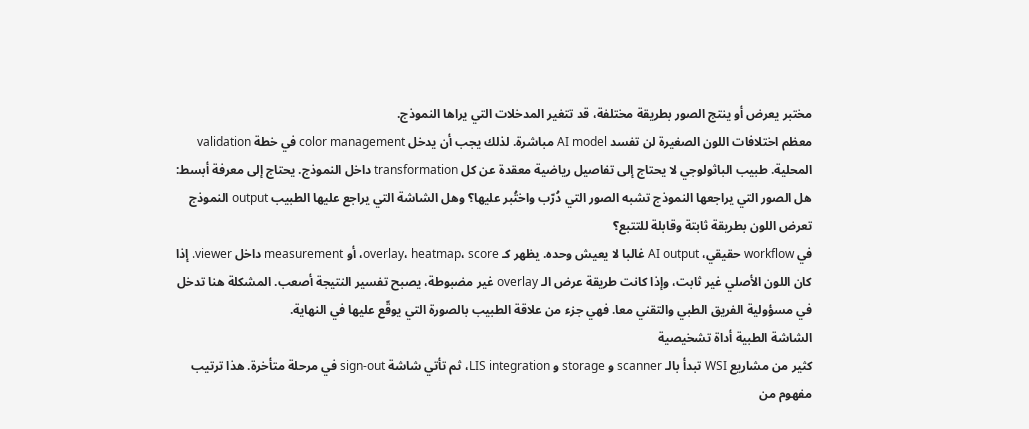مختبر يعرض أو ينتج الصور بطريقة مختلفة، قد تتغير المدخلات التي يراها النموذج.
معظم اختلافات اللون الصغيرة لن تفسد AI model مباشرة. لذلك يجب أن يدخل color management في خطة validation المحلية. طبيب الباثولوجي لا يحتاج إلى تفاصيل رياضية معقدة عن كل transformation داخل النموذج. يحتاج إلى معرفة أبسط: هل الصور التي يراجعها النموذج تشبه الصور التي دُرّب واختُبر عليها؟ وهل الشاشة التي يراجع عليها الطبيب output النموذج تعرض اللون بطريقة ثابتة وقابلة للتتبع؟
في workflow حقيقي، AI output غالبا لا يعيش وحده. يظهر كـ overlay، heatmap، score، أو measurement داخل viewer. إذا كان اللون الأصلي غير ثابت، وإذا كانت طريقة عرض الـ overlay غير مضبوطة، يصبح تفسير النتيجة أصعب. المشكلة هنا تدخل في مسؤولية الفريق الطبي والتقني معا. فهي جزء من علاقة الطبيب بالصورة التي يوقّع عليها في النهاية.
الشاشة الطبية أداة تشخيصية
كثير من مشاريع WSI تبدأ بالـ scanner و storage و LIS integration، ثم تأتي شاشة sign-out في مرحلة متأخرة. هذا ترتيب مفهوم من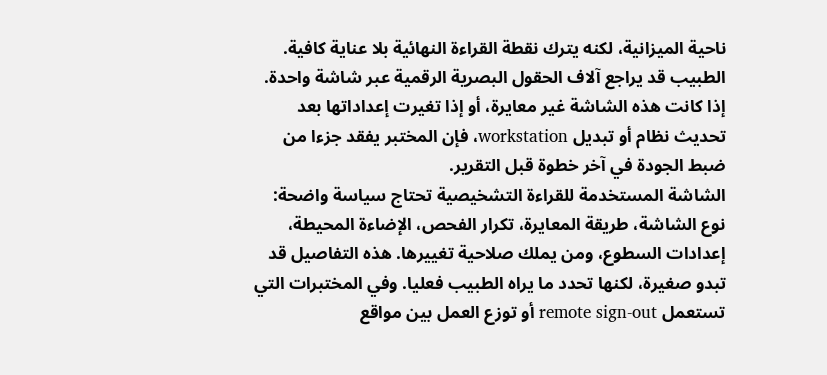ناحية الميزانية، لكنه يترك نقطة القراءة النهائية بلا عناية كافية. الطبيب قد يراجع آلاف الحقول البصرية الرقمية عبر شاشة واحدة. إذا كانت هذه الشاشة غير معايرة، أو إذا تغيرت إعداداتها بعد تحديث نظام أو تبديل workstation، فإن المختبر يفقد جزءا من ضبط الجودة في آخر خطوة قبل التقرير.
الشاشة المستخدمة للقراءة التشخيصية تحتاج سياسة واضحة: نوع الشاشة، طريقة المعايرة، تكرار الفحص، الإضاءة المحيطة، إعدادات السطوع، ومن يملك صلاحية تغييرها. هذه التفاصيل قد تبدو صغيرة، لكنها تحدد ما يراه الطبيب فعليا. وفي المختبرات التي تستعمل remote sign-out أو توزع العمل بين مواقع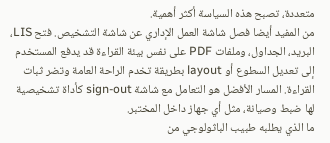متعددة، تصبح هذه السياسة أكثر أهمية.
من المفيد أيضا فصل شاشة العمل الإداري عن شاشة التشخيص. فتح LIS، البريد، الجداول، وملفات PDF على نفس بيئة القراءة قد يدفع المستخدم إلى تعديل السطوع أو layout بطريقة تخدم الراحة العامة وتضر ثبات القراءة. المسار الأفضل هو التعامل مع شاشة sign-out كأداة تشخيصية لها ضبط وصيانة، مثل أي جهاز داخل المختبر.
ما الذي يطلبه طبيب الباثولوجي من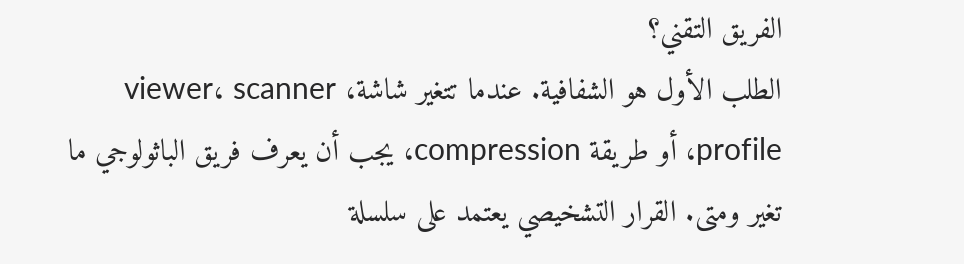الفريق التقني؟
الطلب الأول هو الشفافية. عندما تتغير شاشة، viewer، scanner profile، أو طريقة compression، يجب أن يعرف فريق الباثولوجي ما تغير ومتى. القرار التشخيصي يعتمد على سلسلة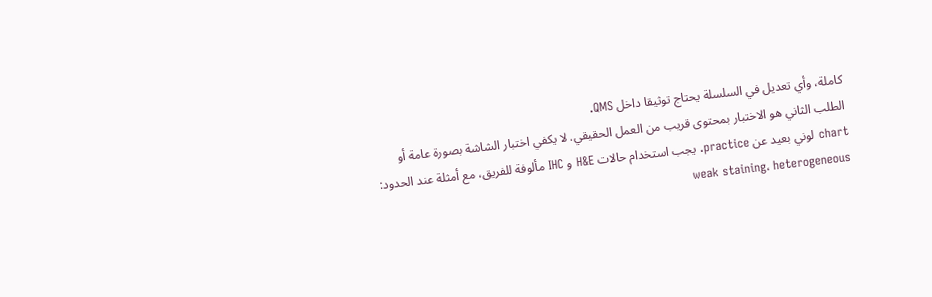كاملة، وأي تعديل في السلسلة يحتاج توثيقا داخل QMS.
الطلب الثاني هو الاختبار بمحتوى قريب من العمل الحقيقي. لا يكفي اختبار الشاشة بصورة عامة أو chart لوني بعيد عن practice. يجب استخدام حالات H&E و IHC مألوفة للفريق، مع أمثلة عند الحدود: weak staining، heterogeneous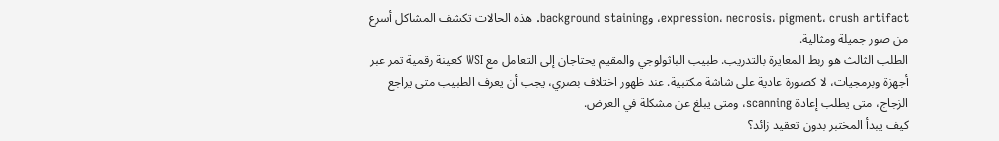expression، necrosis، pigment، crush artifact، وbackground staining. هذه الحالات تكشف المشاكل أسرع من صور جميلة ومثالية.
الطلب الثالث هو ربط المعايرة بالتدريب. طبيب الباثولوجي والمقيم يحتاجان إلى التعامل مع WSI كعينة رقمية تمر عبر أجهزة وبرمجيات، لا كصورة عادية على شاشة مكتبية. عند ظهور اختلاف بصري، يجب أن يعرف الطبيب متى يراجع الزجاج، متى يطلب إعادة scanning، ومتى يبلغ عن مشكلة في العرض.
كيف يبدأ المختبر بدون تعقيد زائد؟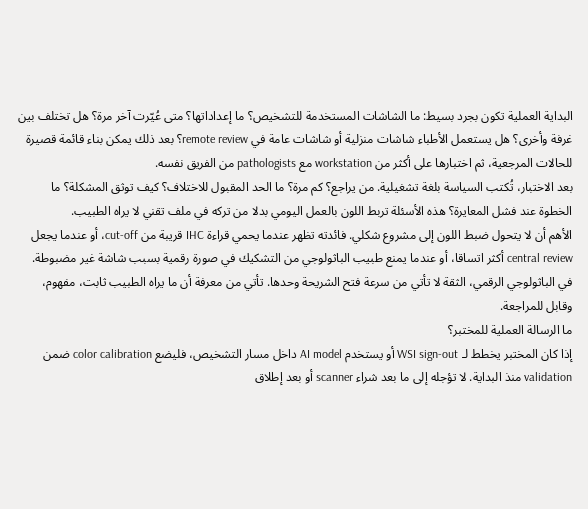البداية العملية تكون بجرد بسيط: ما الشاشات المستخدمة للتشخيص؟ ما إعداداتها؟ متى عُيّرت آخر مرة؟ هل تختلف بين غرفة وأخرى؟ هل يستعمل الأطباء شاشات منزلية أو شاشات عامة في remote review؟ بعد ذلك يمكن بناء قائمة قصيرة للحالات المرجعية، ثم اختبارها على أكثر من workstation مع pathologists من الفريق نفسه.
بعد الاختبار، تُكتب السياسة بلغة تشغيلية. من يراجع؟ كم مرة؟ ما الحد المقبول للاختلاف؟ كيف توثق المشكلة؟ ما الخطوة عند فشل المعايرة؟ هذه الأسئلة تربط اللون بالعمل اليومي بدلا من تركه في ملف تقني لا يراه الطبيب.
الأهم أن لا يتحول ضبط اللون إلى مشروع شكلي. فائدته تظهر عندما يحمي قراءة IHC قريبة من cut-off، أو عندما يجعل central review أكثر اتساقا، أو عندما يمنع طبيب الباثولوجي من التشكيك في صورة رقمية بسبب شاشة غير مضبوطة. في الباثولوجي الرقمي، الثقة لا تأتي من سرعة فتح الشريحة وحدها. تأتي من معرفة أن ما يراه الطبيب ثابت، مفهوم، وقابل للمراجعة.
ما الرسالة العملية للمختبر؟
إذا كان المختبر يخطط لـ WSI sign-out أو يستخدم AI model داخل مسار التشخيص، فليضع color calibration ضمن validation منذ البداية. لا تؤجله إلى ما بعد شراء scanner أو بعد إطلاق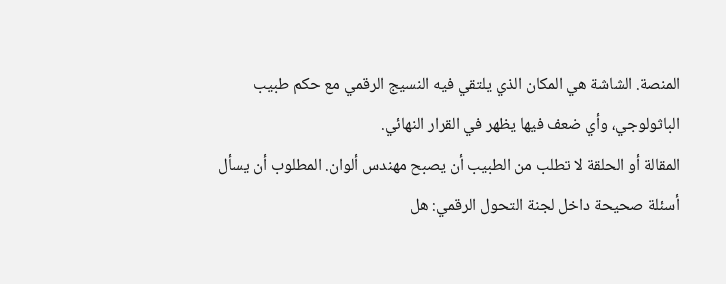المنصة. الشاشة هي المكان الذي يلتقي فيه النسيج الرقمي مع حكم طبيب الباثولوجي، وأي ضعف فيها يظهر في القرار النهائي.
المقالة أو الحلقة لا تطلب من الطبيب أن يصبح مهندس ألوان. المطلوب أن يسأل أسئلة صحيحة داخل لجنة التحول الرقمي: هل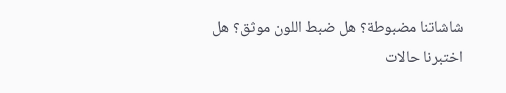شاشاتنا مضبوطة؟ هل ضبط اللون موثق؟ هل اختبرنا حالات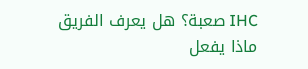IHC صعبة؟ هل يعرف الفريق ماذا يفعل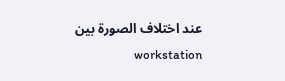عند اختلاف الصورة بين workstation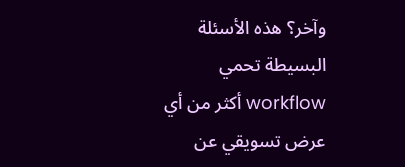وآخر؟ هذه الأسئلة البسيطة تحمي workflow أكثر من أي عرض تسويقي عن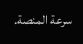سرعة المنصة.